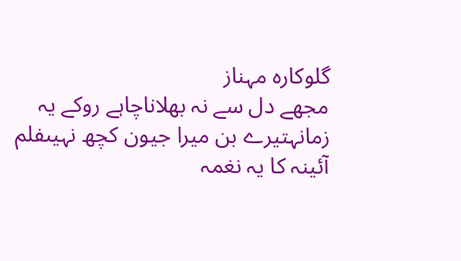گلوکارہ مہناز
مجھے دل سے نہ بھلاناچاہے روکے یہ زمانہتیرے بن میرا جیون کچھ نہیںفلم آئینہ کا یہ نغمہ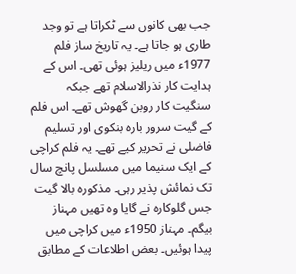جب بھی کانوں سے ٹکراتا ہے تو وجد طاری ہو جاتا ہے۔ یہ تاریخ ساز فلم 1977ء میں ریلیز ہوئی تھی۔ اس کے ہدایت کار نذرالاسلام تھے جبکہ سنگیت کار روبن گھوش تھے۔ اس فلم کے گیت سرور بارہ بنکوی اور تسلیم فاضلی نے تحریر کیے تھے۔ یہ فلم کراچی کے ایک سنیما میں مسلسل پانچ سال تک نمائش پذیر رہی۔ مذکورہ بالا گیت جس گلوکارہ نے گایا وہ تھیں مہناز بیگم۔ مہناز 1950ء میں کراچی میں پیدا ہوئیں۔ بعض اطلاعات کے مطابق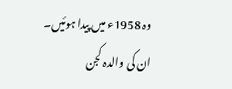وہ 1958ء میں پیدا ہوئیں۔ ان کی والدہ کجن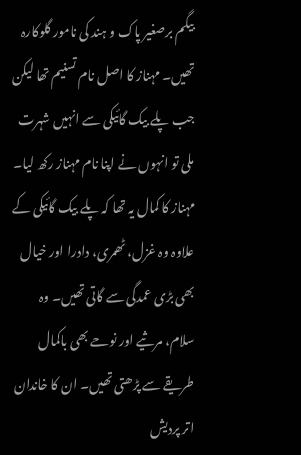بیگم برصغیر پاک و ہند کی نامور گلوکارہ تھیں۔ مہناز کا اصل نام تسنیم تھا لیکن جب پلے بیک گائیکی سے انہیں شہرت ملی تو انہوں نے اپنا نام مہناز رکھ لیا۔ مہناز کا کمال یہ تھا کہ پلے بیک گائیکی کے علاوہ وہ غزل، ٹھمری، دادرا اور خیال بھی بڑی عمدگی سے گاتی تھیں۔ وہ سلام، مرثیے اور نوحے بھی باکمال طریقے سے پڑھتی تھیں۔ ان کا خاندان اتر پردیش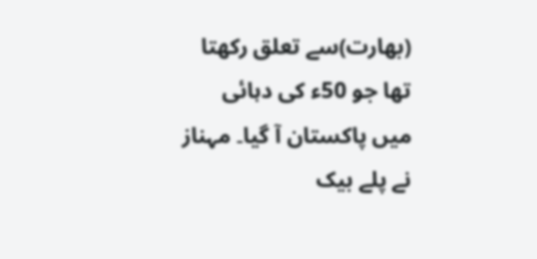(بھارت)سے تعلق رکھتا تھا جو 50ء کی دہائی میں پاکستان آ گیا۔ مہناز نے پلے بیک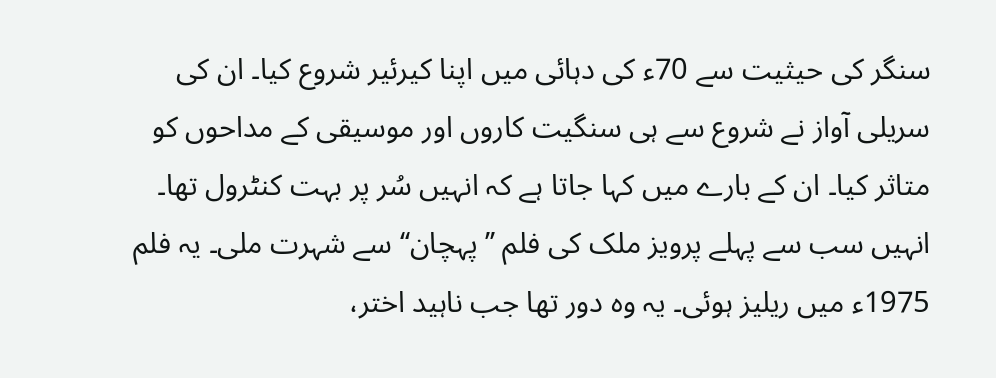سنگر کی حیثیت سے 70ء کی دہائی میں اپنا کیرئیر شروع کیا۔ ان کی سریلی آواز نے شروع سے ہی سنگیت کاروں اور موسیقی کے مداحوں کو متاثر کیا۔ ان کے بارے میں کہا جاتا ہے کہ انہیں سُر پر بہت کنٹرول تھا۔ انہیں سب سے پہلے پرویز ملک کی فلم ’’پہچان‘‘ سے شہرت ملی۔ یہ فلم 1975ء میں ریلیز ہوئی۔ یہ وہ دور تھا جب ناہید اختر،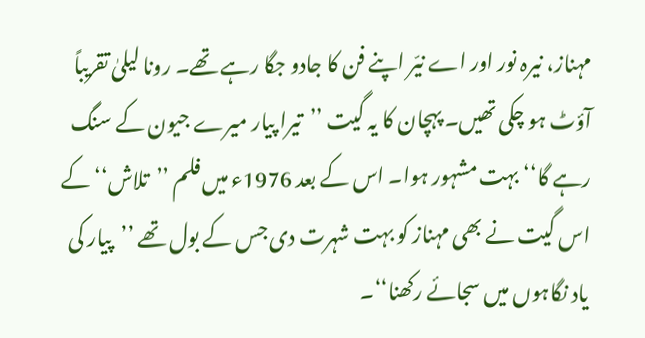مہناز، نیرہ نور اور اے نیّر اپنے فن کا جادو جگا رہے تھے۔ رونا لیلیٰ تقریباً آؤٹ ہو چکی تھیں۔ پہچان کا یہ گیت ’’تیرا پیار میرے جیون کے سنگ رہے گا‘‘ بہت مشہور ہوا۔ اس کے بعد 1976ء میں فلم ’’تلاش‘‘ کے اس گیت نے بھی مہناز کو بہت شہرت دی جس کے بول تھے ’’پیار کی یاد نگاہوں میں سجائے رکھنا‘‘۔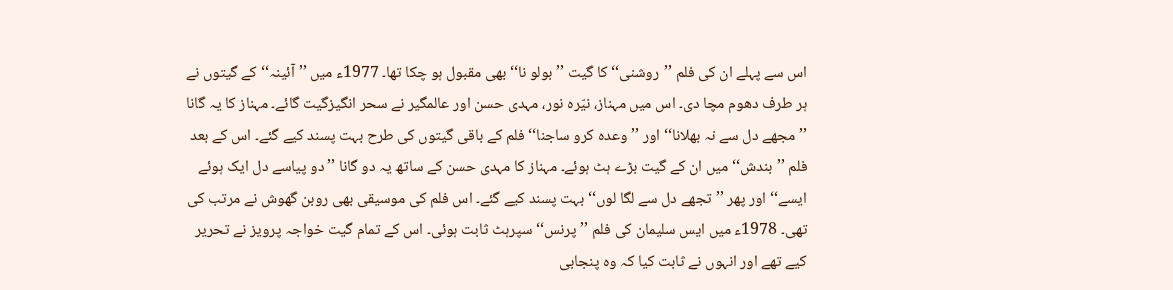اس سے پہلے ان کی فلم ’’روشنی‘‘ کا گیت ’’بولو نا‘‘ بھی مقبول ہو چکا تھا۔ 1977ء میں ’’آئینہ‘‘ کے گیتوں نے ہر طرف دھوم مچا دی۔ اس میں مہناز، نیّرہ نور، مہدی حسن اور عالمگیر نے سحر انگیزگیت گائے۔ مہناز کا یہ گانا ’’مجھے دل سے نہ بھلانا‘‘ اور ’’وعدہ کرو ساجنا‘‘ فلم کے باقی گیتوں کی طرح بہت پسند کیے گئے۔ اس کے بعد فلم ’’بندش‘‘ میں ان کے گیت بڑے ہٹ ہوئے۔ مہناز کا مہدی حسن کے ساتھ یہ دو گانا ’’دو پیاسے دل ایک ہوئے ایسے‘‘ اور پھر ’’تجھے دل سے لگا لوں‘‘ بہت پسند کیے گئے۔ اس فلم کی موسیقی بھی روبن گھوش نے مرتب کی تھی۔ 1978ء میں ایس سلیمان کی فلم ’’پرنس‘‘ سپرہٹ ثابت ہوئی۔ اس کے تمام گیت خواجہ پرویز نے تحریر کیے تھے اور انہوں نے ثابت کیا کہ وہ پنجابی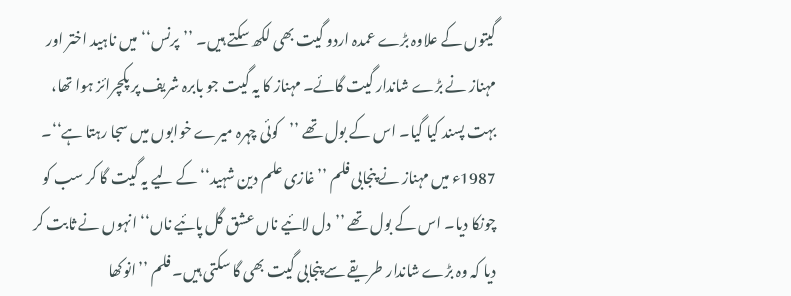گیتوں کے علاوہ بڑے عمدہ اردو گیت بھی لکھ سکتے ہیں۔ ’’پرنس‘‘ میں ناہید اختر اور مہناز نے بڑے شاندار گیت گائے۔ مہناز کا یہ گیت جو بابرہ شریف پر پکچرائز ہوا تھا، بہت پسند کیا گیا۔ اس کے بول تھے ’’کوئی چہرہ میرے خوابوں میں سجا رہتا ہے‘‘۔ 1987ء میں مہناز نے پنجابی فلم ’’غازی علم دین شہید‘‘ کے لیے یہ گیت گا کر سب کو چونکا دیا۔ اس کے بول تھے ’’دل لائیے ناں عشق گل پائیے ناں‘‘ انہوں نے ثابت کر دیا کہ وہ بڑے شاندار طریقے سے پنجابی گیت بھی گا سکتی ہیں۔ فلم ’’انوکھا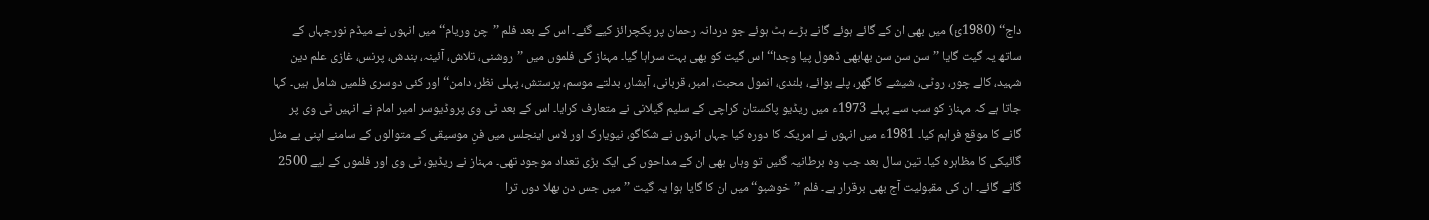داج‘‘ (1980ئ) میں بھی ان کے گائے ہوئے گانے بڑے ہٹ ہوئے جو دردانہ رحمان پر پکچرائز کیے گئے۔ اس کے بعد فلم ’’چن وریام‘‘ میں انہوں نے میڈم نورجہاں کے ساتھ یہ گیت گایا ’’سن سن سن بھابھی ڈھول پیا وجدا‘‘ اس گیت کو بھی بہت سراہا گیا۔ مہناز کی فلموں میں ’’روشنی، تلاش، آئینہ، بندش، پرنس، غازی علم دین شہید، کالے چور، روٹی، شیشے کا گھر، پلے بوائے، بلندی، انمول محبت، امبر، قربانی، آبشار، بدلتے موسم، پرستش، پہلی نظر، دامن‘‘ اور کئی دوسری فلمیں شامل ہیں۔ کہا جاتا ہے کہ مہناز کو سب سے پہلے 1973ء میں ریڈیو پاکستان کراچی کے سلیم گیلانی نے متعارف کرایا۔ اس کے بعد ٹی وی پروڈیوسر امیر امام نے انہیں ٹی وی پر گانے کا موقع فراہم کیا۔ 1981ء میں انہوں نے امریکہ کا دورہ کیا جہاں انہوں نے شکاگو، نیویارک اور لاس اینجلس میں فنِ موسیقی کے متوالوں کے سامنے اپنی بے مثل گائیکی کا مظاہرہ کیا۔ تین سال بعد جب وہ برطانیہ گئیں تو وہاں بھی ان کے مداحوں کی ایک بڑی تعداد موجود تھی۔ مہناز نے ریڈیو، ٹی وی اور فلموں کے لیے 2500 گانے گائے۔ ان کی مقبولیت آج بھی برقرار ہے۔ فلم ’’خوشبو‘‘ میں ان کا گایا ہوا یہ گیت ’’میں جس دن بھلا دوں ترا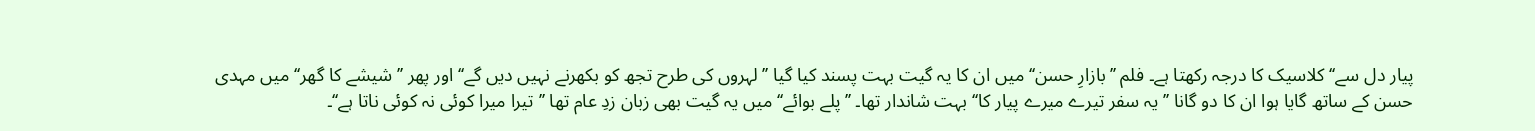پیار دل سے‘‘ کلاسیک کا درجہ رکھتا ہے۔ فلم ’’بازارِ حسن‘‘ میں ان کا یہ گیت بہت پسند کیا گیا ’’لہروں کی طرح تجھ کو بکھرنے نہیں دیں گے‘‘ اور پھر ’’شیشے کا گھر‘‘ میں مہدی حسن کے ساتھ گایا ہوا ان کا دو گانا ’’یہ سفر تیرے میرے پیار کا‘‘ بہت شاندار تھا۔ ’’پلے بوائے‘‘ میں یہ گیت بھی زبان زدِ عام تھا ’’تیرا میرا کوئی نہ کوئی ناتا ہے‘‘۔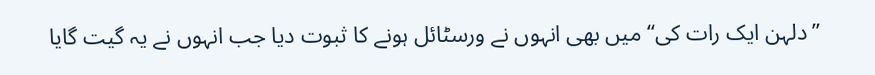’’دلہن ایک رات کی‘‘ میں بھی انہوں نے ورسٹائل ہونے کا ثبوت دیا جب انہوں نے یہ گیت گایا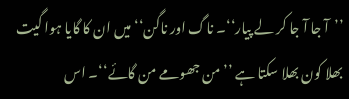’’آ جا آ جا کر لے پیار‘‘۔ ناگ اور ناگن‘‘ میں ان کا گایا ہوا گیت بھلا کون بھلا سکتا ہے ’’من جھومے من گائے‘‘۔ اس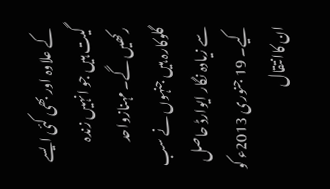کے علاوہ اور بھی کئی ایسے گیت ہیں جو انہیں زندہ رکھیں گے۔ مہنازواحد گلوکارہ ہیں جنہوں نے سب سے زیادہ نگار ایوارڈ حاصل کیے۔ 19 جنوری 2013ء کو ان کاانتقال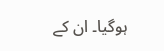ہوگیا۔ ان کے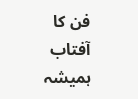فن کا آفتاب ہمیشہ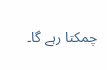چمکتا رہے گا۔